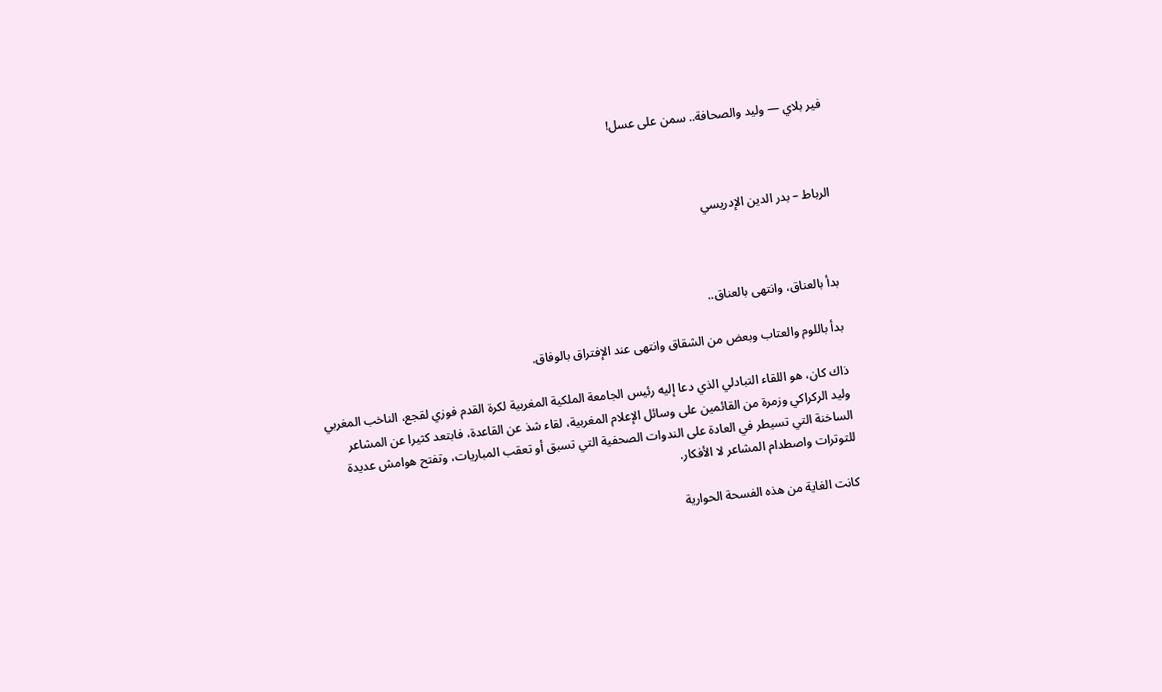فير بلاي — وليد والصحافة.. سمن على عسل!



الرباط – بدر الدين الإدريسي



بدأ بالعناق، وانتهى بالعناق..

بدأ باللوم والعتاب وبعض من الشقاق وانتهى عند الإفتراق بالوفاق.

ذاك كان، هو اللقاء التبادلي الذي دعا إليه رئيس الجامعة الملكية المغربية لكرة القدم فوزي لقجع، الناخب المغربي وليد الركراكي وزمرة من القائمين على وسائل الإعلام المغربية، لقاء شذ عن القاعدة، فابتعد كثيرا عن المشاعر الساخنة التي تسيطر في العادة على الندوات الصحفية التي تسبق أو تعقب المباريات، وتفتح هوامش عديدة للتوترات واصطدام المشاعر لا الأفكار.

كانت الغاية من هذه الفسحة الحوارية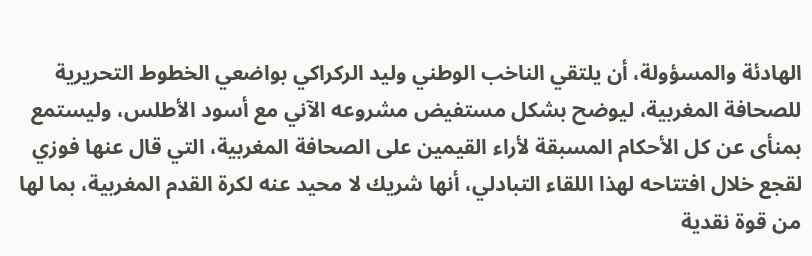الهادئة والمسؤولة، أن يلتقي الناخب الوطني وليد الركراكي بواضعي الخطوط التحريرية للصحافة المغربية، ليوضح بشكل مستفيض مشروعه الآني مع أسود الأطلس، وليستمع بمنأى عن كل الأحكام المسبقة لأراء القيمين على الصحافة المغربية، التي قال عنها فوزي لقجع خلال افتتاحه لهذا اللقاء التبادلي، أنها شريك لا محيد عنه لكرة القدم المغربية، بما لها من قوة نقدية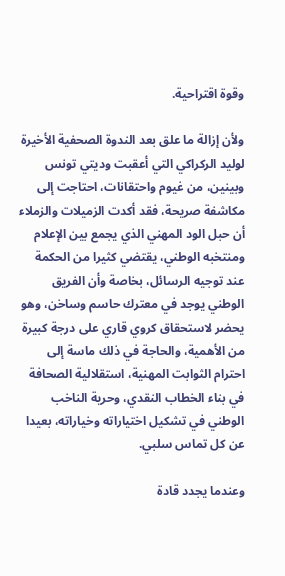وقوة اقتراحية.

ولأن إزالة ما علق بعد الندوة الصحفية الأخيرة لوليد الركراكي التي أعقبت وديتي تونس وبينين، من غيوم واحتقانات، احتاجت إلى مكاشفة صريحة، فقد أكدت الزميلات والزملاء أن حبل الود المهني الذي يجمع بين الإعلام ومنتخبه الوطني، يقتضي كثيرا من الحكمة عند توجيه الرسائل، بخاصة وأن الفريق الوطني يوجد في معترك حاسم وساخن، وهو يحضر لاستحقاق كروي قاري على درجة كبيرة من الأهمية، والحاجة في ذلك ماسة إلى احترام الثوابت المهنية، استقلالية الصحافة في بناء الخطاب النقدي، وحرية الناخب الوطني في تشكيل اختياراته وخياراته، بعيدا عن كل تماس سلبي.

وعندما يجدد قادة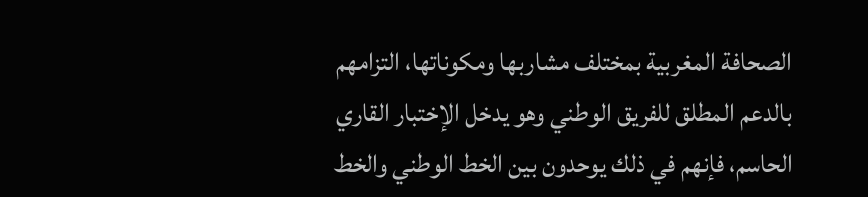الصحافة المغربية بمختلف مشاربها ومكوناتها، التزامهم بالدعم المطلق للفريق الوطني وهو يدخل الإختبار القاري الحاسم، فإنهم في ذلك يوحدون بين الخط الوطني والخط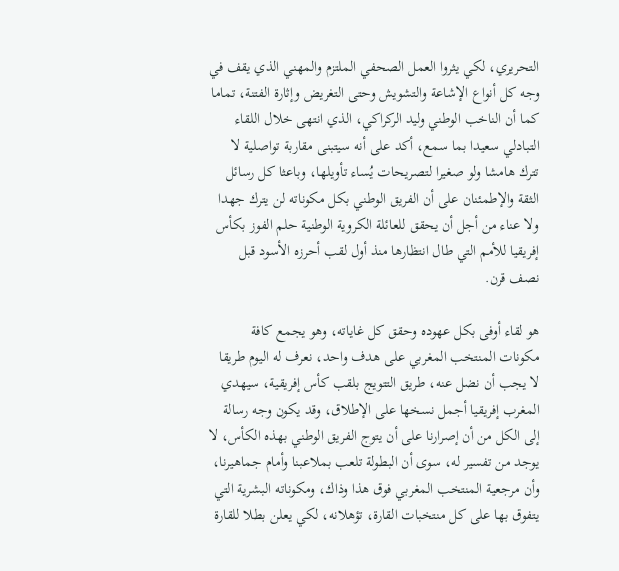التحريري، لكي يثروا العمل الصحفي الملتزم والمهني الذي يقف في وجه كل أنواع الإشاعة والتشويش وحتى التغريض وإثارة الفتنة، تماما كما أن الناخب الوطني وليد الركراكي، الذي انتهى خلال اللقاء التبادلي سعيدا بما سمع، أكد على أنه سيتبنى مقاربة تواصلية لا تترك هامشا ولو صغيرا لتصريحات يُساء تأويلها، وباعثا كل رسائل الثقة والإطمئنان على أن الفريق الوطني بكل مكوناته لن يترك جهدا ولا عناء من أجل أن يحقق للعائلة الكروية الوطنية حلم الفوز بكأس إفريقيا للأمم التي طال انتظارها منذ أول لقب أحرزه الأسود قبل نصف قرن.

هو لقاء أوفى بكل عهوده وحقق كل غاياته، وهو يجمع كافة مكونات المنتخب المغربي على هدف واحد، نعرف له اليوم طريقا لا يجب أن نضل عنه، طريق التتويج بلقب كأس إفريقية، سيهدي المغرب إفريقيا أجمل نسخها على الإطلاق، وقد يكون وجه رسالة إلى الكل من أن إصرارنا على أن يتوج الفريق الوطني بهذه الكأس، لا يوجد من تفسير له، سوى أن البطولة تلعب بملاعبنا وأمام جماهيرنا، وأن مرجعية المنتخب المغربي فوق هذا وذاك، ومكوناته البشرية التي يتفوق بها على كل منتخبات القارة، تؤهلانه، لكي يعلن بطلا للقارة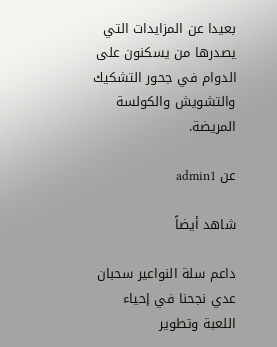بعيدا عن المزايدات التي يصدرها من يسكنون على الدوام في جحور التشكيك والتشويش والكولسة المريضة.

عن admin1

شاهد أيضاً

داعم سلة النواعير سحبان عدي نجحنا في إحياء اللعبة وتطوير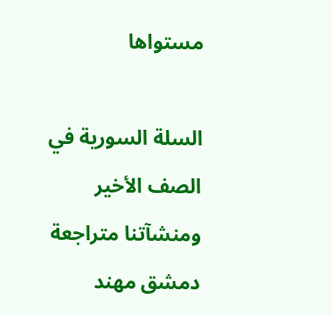مستواها

السلة السورية في الصف الأخير ومنشآتنا متراجعة   دمشق مهند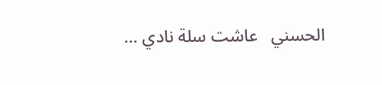الحسني   عاشت سلة نادي …